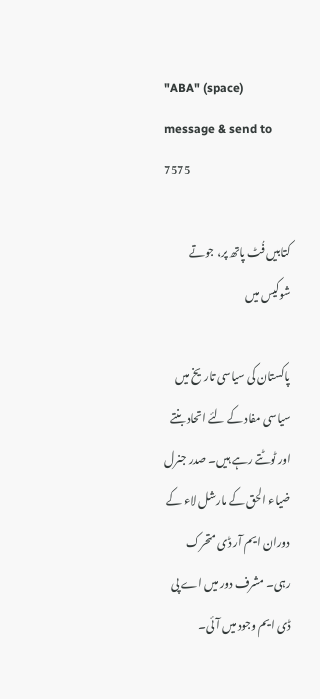"ABA" (space) message & send to 7575

کتابیں فُٹ پاتھ پر، جوتے شوکیس میں

پاکستان کی سیاسی تاریخ میں سیاسی مفاد کے لئے اتحاد بنتے اور ٹوٹتے رہے ہیں۔ صدر جنرل ضیاء الحق کے مارشل لاء کے دوران ایم آر ڈی متحرک رہی۔ مشرف دور میں اے پی ڈی ایم وجود میں آئی۔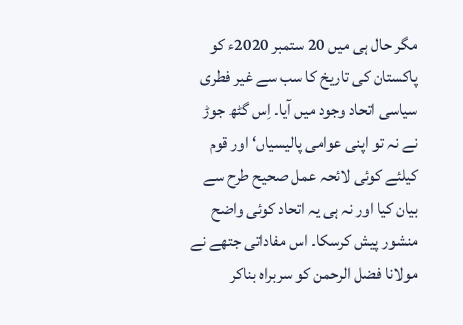مگر حال ہی میں 20 ستمبر 2020ء کو پاکستان کی تاریخ کا سب سے غیر فطری سیاسی اتحاد وجود میں آیا۔ اِس گٹھ جوڑ نے نہ تو اپنی عوامی پالیسیاں‘ اور قوم کیلئے کوئی لائحہ عمل صحیح طرح سے بیان کیا اور نہ ہی یہ اتحاد کوئی واضح منشور پیش کرسکا۔ اس مفاداتی جتھے نے مولانا فضل الرحمن کو سربراہ بناکر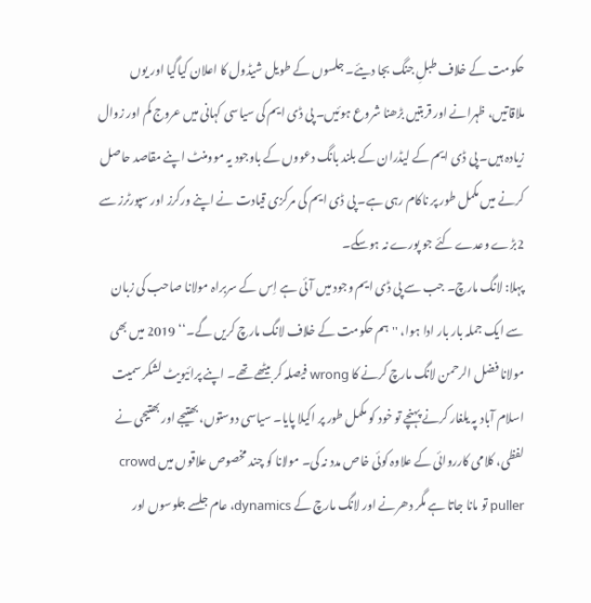حکومت کے خلاف طبلِ جنگ بجا دیئے۔ جلسوں کے طویل شیڈول کا اعلان کیاگیا اور یوں ملاقاتیں، ظہرانے اور قربتیں بڑھنا شروع ہوئیں۔ پی ڈی ایم کی سیاسی کہانی میں عروج کم اور زوال زیادہ ہیں۔ پی ڈی ایم کے لیڈران کے بلند بانگ دعووں کے باوجود یہ موومنٹ اپنے مقاصد حاصل کرنے میں مکمل طور پر ناکام رہی ہے۔ پی ڈی ایم کی مرکزی قیادت نے اپنے ورکرز اور سپورٹرز سے 2بڑے وعدے کئے جو پورے نہ ہوسکے۔
پہلا: لانگ مارچ۔ جب سے پی ڈی ایم وجود میں آئی ہے اِس کے سربراہ مولانا صاحب کی زبان سے ایک جملہ بار بار ادا ہوا، ''ہم حکومت کے خلاف لانگ مارچ کریں گے۔‘‘ 2019 میں بھی مولانا فضل الرحمن لانگ مارچ کرنے کا wrong فیصلہ کر بیٹھے تھے۔ اپنے پرائیویٹ لشکر سمیت اسلام آباد پہ یلغار کرنے پہنچے تو خود کو مکمل طور پر اکیلا پایا۔ سیاسی دوستوں، بھتیجے اور بھتیجی نے لفظی، کلامی کارروائی کے علاوہ کوئی خاص مدد نہ کی۔ مولانا کو چند مخصوص علاقوں میں crowd puller تو مانا جاتا ہے مگر دھرنے اور لانگ مارچ کے dynamics، عام جلسے جلوسوں اور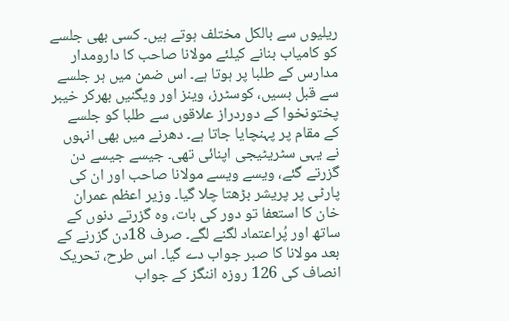ریلیوں سے بالکل مختلف ہوتے ہیں۔ کسی بھی جلسے کو کامیاب بنانے کیلئے مولانا صاحب کا دارومدار مدارس کے طلبا پر ہوتا ہے۔ اس ضمن میں ہر جلسے سے قبل بسیں، کوسٹرز، وینز اور ویگنیں بھرکر خیبر پختونخوا کے دوردراز علاقوں سے طلبا کو جلسے کے مقام پر پہنچایا جاتا ہے۔ دھرنے میں بھی انہوں نے یہی سٹریٹیجی اپنائی تھی۔ جیسے جیسے دن گزرتے گئے، ویسے ویسے مولانا صاحب اور ان کی پارٹی پر پریشر بڑھتا چلا گیا۔ وزیر اعظم عمران خان کا استعفا تو دور کی بات، وہ گزرتے دنوں کے ساتھ اور پُراعتماد لگنے لگے۔ صرف 18دن گزرنے کے بعد مولانا کا صبر جواب دے گیا۔ اس طرح، تحریک انصاف کی 126 روزہ اننگز کے جواب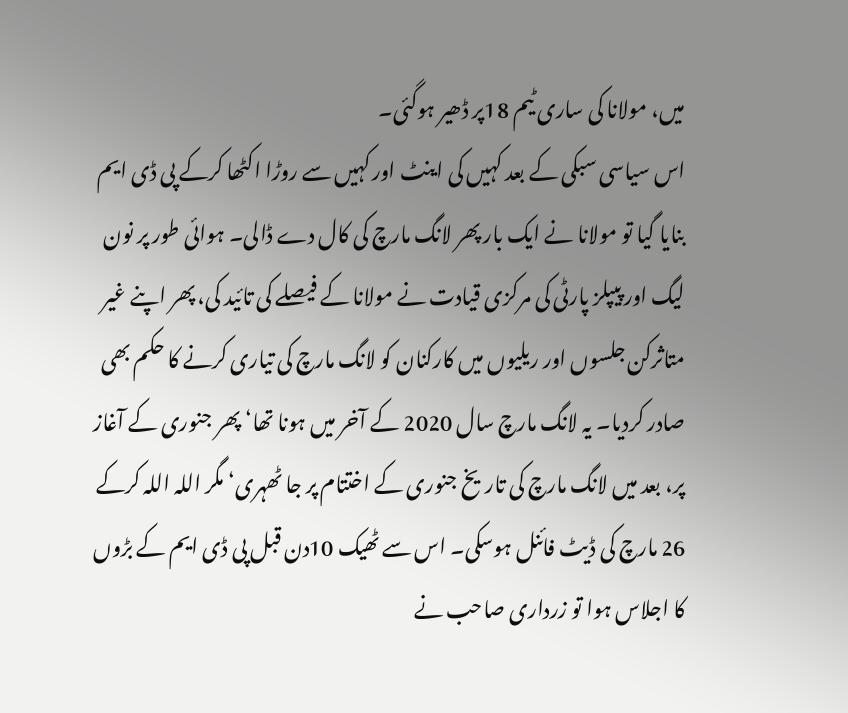میں، مولانا کی ساری ٹیم 18پر ڈھیر ہوگئی۔
اس سیاسی سبکی کے بعد کہیں کی اینٹ اور کہیں سے روڑا اکٹھا کرکے پی ڈی ایم بنایا گیا تو مولانا نے ایک بار پھر لانگ مارچ کی کال دے ڈالی۔ ہوائی طور پر نون لیگ اور پیپلز پارٹی کی مرکزی قیادت نے مولانا کے فیصلے کی تائید کی، پھر اپنے غیر متاثرکن جلسوں اور ریلیوں میں کارکنان کو لانگ مارچ کی تیاری کرنے کا حکم بھی صادر کردیا۔ یہ لانگ مارچ سال 2020 کے آخر میں ہونا تھا‘ پھر جنوری کے آغاز پر، بعد میں لانگ مارچ کی تاریخ جنوری کے اختتام پر جا ٹھہری‘ مگر اللہ اللہ کرکے 26 مارچ کی ڈیٹ فائنل ہوسکی۔ اس سے ٹھیک 10دن قبل پی ڈی ایم کے بڑوں کا اجلاس ہوا تو زرداری صاحب نے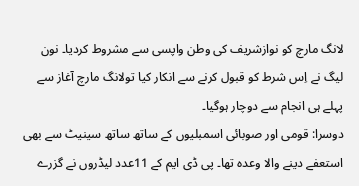لانگ مارچ کو نوازشریف کی وطن واپسی سے مشروط کردیا۔ نون لیگ نے اِس شرط کو قبول کرنے سے انکار کیا تولانگ مارچ آغاز سے پہلے ہی انجام سے دوچار ہوگیا۔
دوسرا: قومی اور صوبائی اسمبلیوں کے ساتھ ساتھ سینیٹ سے بھی استعفے دینے والا وعدہ تھا۔ پی ڈی ایم کے 11عدد لیڈروں نے گزرے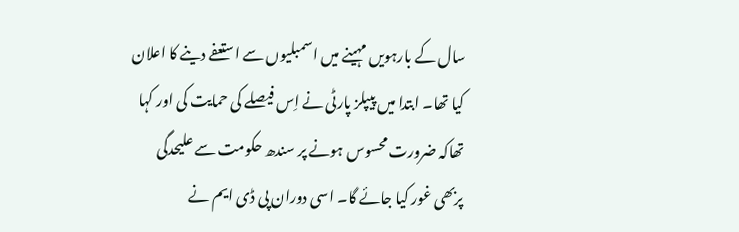سال کے بارہویں مہینے میں اسمبلیوں سے استعفے دینے کا اعلان کیا تھا۔ ابتدا میں پیپلز پارٹی نے اِس فیصلے کی حمایت کی اور کہا تھاکہ ضرورت محسوس ہونے پر سندھ حکومت سے علیحدگی پربھی غور کیا جائے گا۔ اسی دوران پی ڈی ایم نے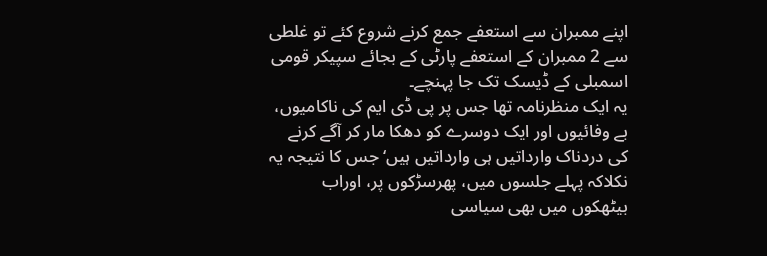اپنے ممبران سے استعفے جمع کرنے شروع کئے تو غلطی سے 2 ممبران کے استعفے پارٹی کے بجائے سپیکر قومی اسمبلی کے ڈیسک تک جا پہنچے۔
یہ ایک منظرنامہ تھا جس پر پی ڈی ایم کی ناکامیوں، بے وفائیوں اور ایک دوسرے کو دھکا مار کر آگے کرنے کی دردناک وارداتیں ہی وارداتیں ہیں‘ جس کا نتیجہ یہ نکلاکہ پہلے جلسوں میں، پھرسڑکوں پر، اوراب بیٹھکوں میں بھی سیاسی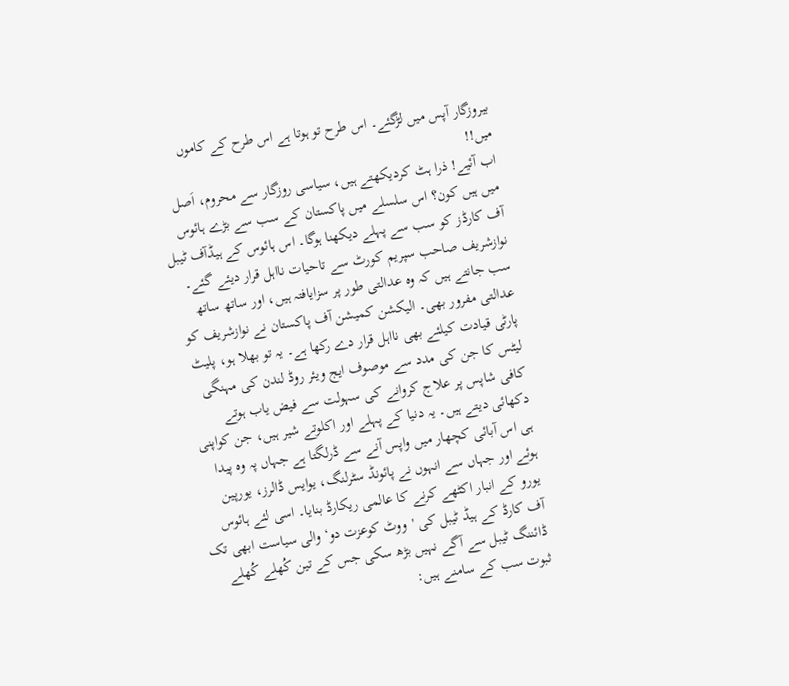بیروزگار آپس میں لڑگئے۔ اس طرح تو ہوتا ہے اس طرح کے کاموں میں!!
اب آئیے! ذرا ہٹ کردیکھتے ہیں، سیاسی روزگار سے محروم، اَصل میں ہیں کون؟ اس سلسلے میں پاکستان کے سب سے بڑے ہائوس آف کارڈز کو سب سے پہلے دیکھنا ہوگا۔ اس ہائوس کے ہیڈآف ٹیبل نوازشریف صاحب سپریم کورٹ سے تاحیات نااہل قرار دیئے گئے۔ سب جانتے ہیں کہ وہ عدالتی طور پر سزایافتہ ہیں، اور ساتھ ساتھ عدالتی مفرور بھی۔ الیکشن کمیشن آف پاکستان نے نوازشریف کو پارٹی قیادت کیلئے بھی نااہل قرار دے رکھا ہے۔ یہ تو بھلا ہو، پلیٹ لیٹس کا جن کی مدد سے موصوف ایج ویئر روڈ لندن کی مہنگی کافی شاپس پر علاج کروانے کی سہولت سے فیض یاب ہوتے دکھائی دیتے ہیں۔ یہ دنیا کے پہلے اور اکلوتے شیر ہیں، جن کواپنی ہی اس آبائی کچھار میں واپس آنے سے ڈرلگتا ہے جہاں پہ وہ پیدا ہوئے اور جہاں سے انہوں نے پائونڈ سٹرلنگ، یوایس ڈالرز، یورپین یورو کے انبار اکٹھے کرنے کا عالمی ریکارڈ بنایا۔ اسی لئے ہائوس آف کارڈ کے ہیڈ ٹیبل کی 'ووٹ کوعزت دو‘ والی سیاست ابھی تک ڈائننگ ٹیبل سے آگے نہیں بڑھ سکی جس کے تین کُھلے کُھلے ثبوت سب کے سامنے ہیں: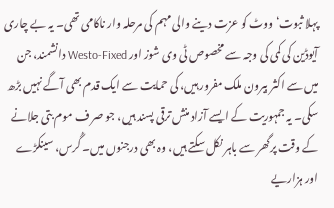پہلا ثبوت‘ ووٹ کو عزت دینے والی مہم کی مرحلہ وار ناکامی تھی۔ یہ بے چاری آیوڈین کی کمی کی وجہ سے مخصوص ٹی وی شوز اور Westo-Fixed دانشمند، جن میں سے اکثر بیرون ملک مفرور ہیں، کی حمایت سے ایک قدم بھی آگے نہیں بڑھ سکی۔ یہ جمہوریت کے ایسے آزاد منش ترقی پسند ہیں، جو صر ف موم بتی جلانے کے وقت پرگھر سے باہر نکل سکتے ہیں، وہ بھی درجنوں میں۔ گُرس، سینکڑے اور ہزاریے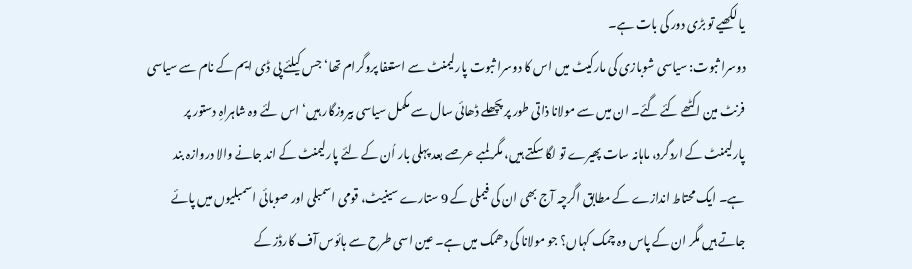یا لکھیے تو بڑی دور کی بات ہے۔
دوسرا ثبوت: سیاسی شوبازی کی مارکیٹ میں اس کا دوسرا ثبوت پارلیمنٹ سے استعفا پروگرام تھا‘ جس کیلئے پی ڈی ایم کے نام سے سیاسی فرنٹ مین اکٹھے کئے گئے۔ ان میں سے مولانا ذاتی طور پر پچھلے ڈھائی سال سے مکمل سیاسی بیروزگار ہیں‘ اس لئے وہ شاہراہِ دستور پر پارلیمنٹ کے اردگرد، ماہانہ سات پھیرے تو لگا سکتے ہیں، مگر لمبے عرصے بعد پہلی بار اُن کے لئے پارلیمنٹ کے اند جانے والا دروازہ بند ہے۔ ایک محتاط اندازے کے مطابق اگرچہ آج بھی ان کی فیملی کے 9 ستارے سینیٹ، قومی اسمبلی اور صوبائی اسمبلیوں میں پائے جاتے ہیں مگر ان کے پاس وہ چمک کہاں؟ جو مولانا کی دھمک میں ہے۔ عین اسی طرح سے ہائوس آف کارڈز کے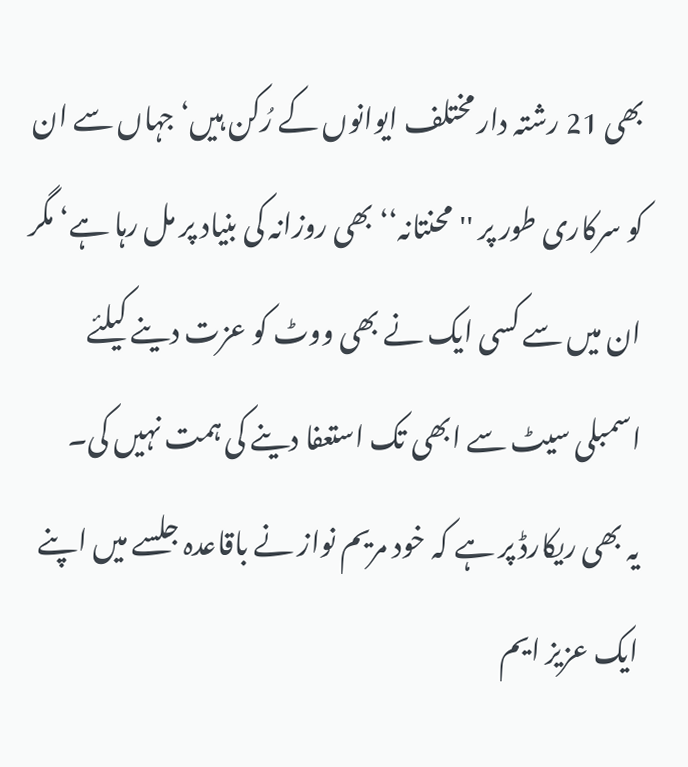بھی 21 رشتہ دار مختلف ایوانوں کے رُکن ہیں‘ جہاں سے ان کو سرکاری طور پر ''محنتانہ‘‘ بھی روزانہ کی بنیاد پر مل رہا ہے‘ مگر ان میں سے کسی ایک نے بھی ووٹ کو عزت دینے کیلئے اسمبلی سیٹ سے ابھی تک استعفا دینے کی ہمت نہیں کی۔
یہ بھی ریکارڈ پر ہے کہ خود مریم نواز نے باقاعدہ جلسے میں اپنے ایک عزیز ایم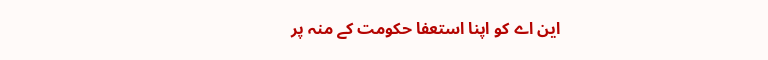این اے کو اپنا استعفا حکومت کے منہ پر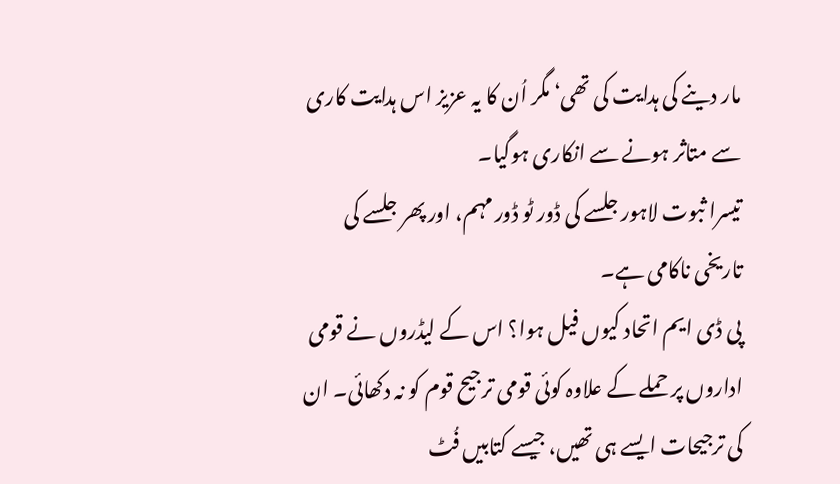مار دینے کی ہدایت کی تھی‘ مگر اُن کا یہ عزیز اس ہدایت کاری سے متاثر ہونے سے انکاری ہوگیا۔
تیسرا ثبوت لاہور جلسے کی ڈور ٹو ڈور مہم، اور پھر جلسے کی تاریخی ناکامی ہے۔
پی ڈی ایم اتحاد کیوں فیل ہوا؟ اس کے لیڈروں نے قومی اداروں پر حملے کے علاوہ کوئی قومی ترجیح قوم کو نہ دکھائی۔ ان کی ترجیحات ایسے ہی تھیں، جیسے کتابیں فُٹ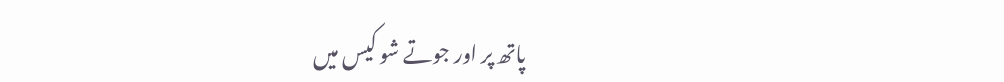پاتھ پر اور جوتے شو کیس میں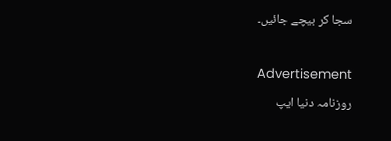سجا کر بیچے جائیں۔

Advertisement
روزنامہ دنیا ایپ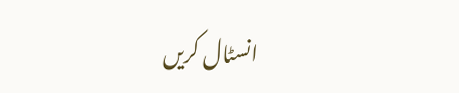انسٹال کریں